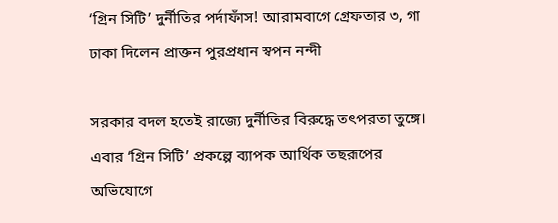‘গ্রিন সিটি’ দুর্নীতির পর্দাফাঁস! আরামবাগে গ্রেফতার ৩, গা ঢাকা দিলেন প্রাক্তন পুরপ্রধান স্বপন নন্দী

সরকার বদল হতেই রাজ্যে দুর্নীতির বিরুদ্ধে তৎপরতা তুঙ্গে। এবার ‘গ্রিন সিটি’ প্রকল্পে ব্যাপক আর্থিক তছরূপের অভিযোগে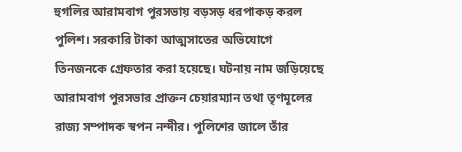হুগলির আরামবাগ পুরসভায় বড়সড় ধরপাকড় করল পুলিশ। সরকারি টাকা আত্মসাতের অভিযোগে তিনজনকে গ্রেফতার করা হয়েছে। ঘটনায় নাম জড়িয়েছে আরামবাগ পুরসভার প্রাক্তন চেয়ারম্যান তথা তৃণমূলের রাজ্য সম্পাদক স্বপন নন্দীর। পুলিশের জালে তাঁর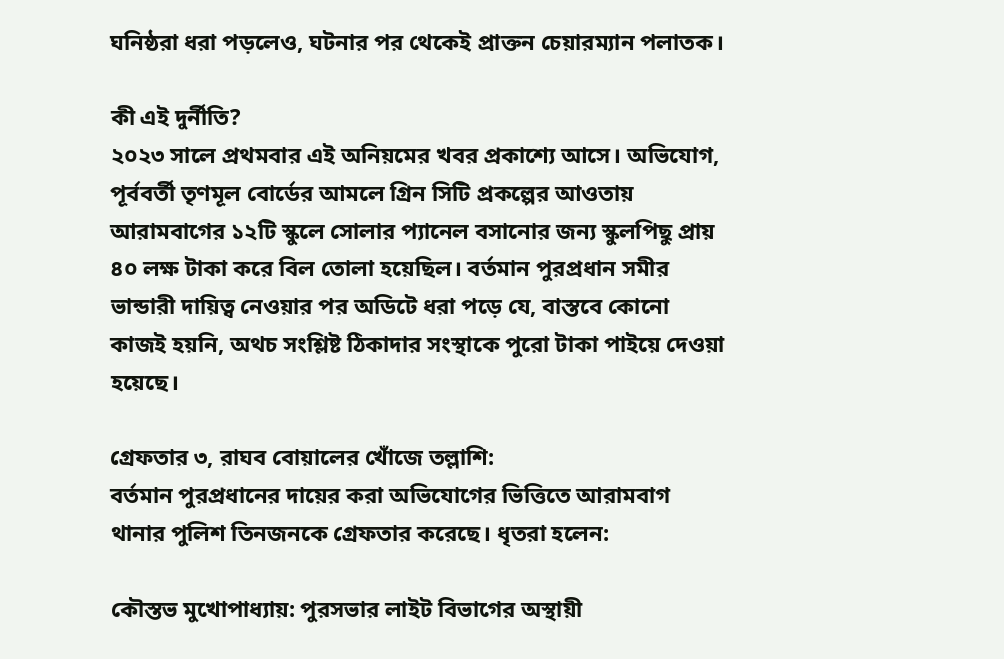ঘনিষ্ঠরা ধরা পড়লেও, ঘটনার পর থেকেই প্রাক্তন চেয়ারম্যান পলাতক।

কী এই দুর্নীতি?
২০২৩ সালে প্রথমবার এই অনিয়মের খবর প্রকাশ্যে আসে। অভিযোগ, পূর্ববর্তী তৃণমূল বোর্ডের আমলে গ্রিন সিটি প্রকল্পের আওতায় আরামবাগের ১২টি স্কুলে সোলার প্যানেল বসানোর জন্য স্কুলপিছু প্রায় ৪০ লক্ষ টাকা করে বিল তোলা হয়েছিল। বর্তমান পুরপ্রধান সমীর ভান্ডারী দায়িত্ব নেওয়ার পর অডিটে ধরা পড়ে যে, বাস্তবে কোনো কাজই হয়নি, অথচ সংশ্লিষ্ট ঠিকাদার সংস্থাকে পুরো টাকা পাইয়ে দেওয়া হয়েছে।

গ্রেফতার ৩, রাঘব বোয়ালের খোঁজে তল্লাশি:
বর্তমান পুরপ্রধানের দায়ের করা অভিযোগের ভিত্তিতে আরামবাগ থানার পুলিশ তিনজনকে গ্রেফতার করেছে। ধৃতরা হলেন:

কৌস্তভ মুখোপাধ্যায়: পুরসভার লাইট বিভাগের অস্থায়ী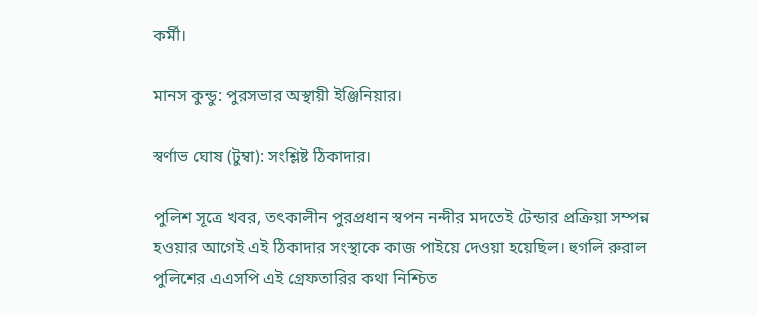কর্মী।

মানস কুন্ডু: পুরসভার অস্থায়ী ইঞ্জিনিয়ার।

স্বর্ণাভ ঘোষ (টুম্বা): সংশ্লিষ্ট ঠিকাদার।

পুলিশ সূত্রে খবর, তৎকালীন পুরপ্রধান স্বপন নন্দীর মদতেই টেন্ডার প্রক্রিয়া সম্পন্ন হওয়ার আগেই এই ঠিকাদার সংস্থাকে কাজ পাইয়ে দেওয়া হয়েছিল। হুগলি রুরাল পুলিশের এএসপি এই গ্রেফতারির কথা নিশ্চিত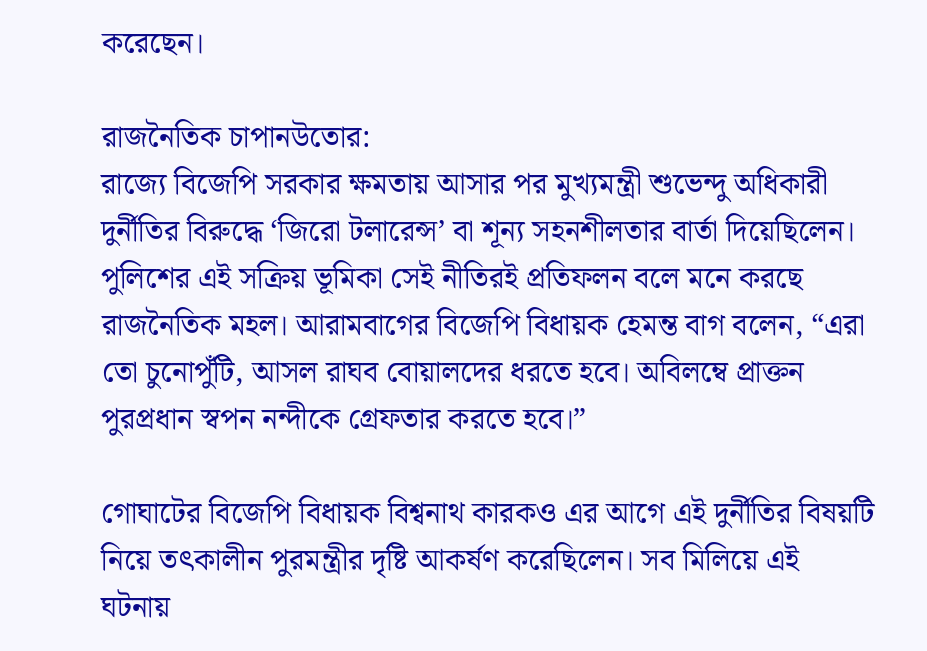করেছেন।

রাজনৈতিক চাপানউতোর:
রাজ্যে বিজেপি সরকার ক্ষমতায় আসার পর মুখ্যমন্ত্রী শুভেন্দু অধিকারী দুর্নীতির বিরুদ্ধে ‘জিরো টলারেন্স’ বা শূন্য সহনশীলতার বার্তা দিয়েছিলেন। পুলিশের এই সক্রিয় ভূমিকা সেই নীতিরই প্রতিফলন বলে মনে করছে রাজনৈতিক মহল। আরামবাগের বিজেপি বিধায়ক হেমন্ত বাগ বলেন, “এরা তো চুনোপুঁটি, আসল রাঘব বোয়ালদের ধরতে হবে। অবিলম্বে প্রাক্তন পুরপ্রধান স্বপন নন্দীকে গ্রেফতার করতে হবে।”

গোঘাটের বিজেপি বিধায়ক বিশ্বনাথ কারকও এর আগে এই দুর্নীতির বিষয়টি নিয়ে তৎকালীন পুরমন্ত্রীর দৃষ্টি আকর্ষণ করেছিলেন। সব মিলিয়ে এই ঘটনায়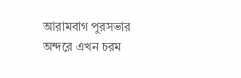আরামবাগ পুরসভার অন্দরে এখন চরম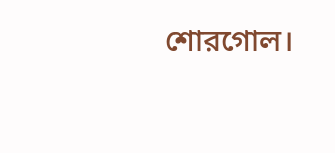শোরগোল।